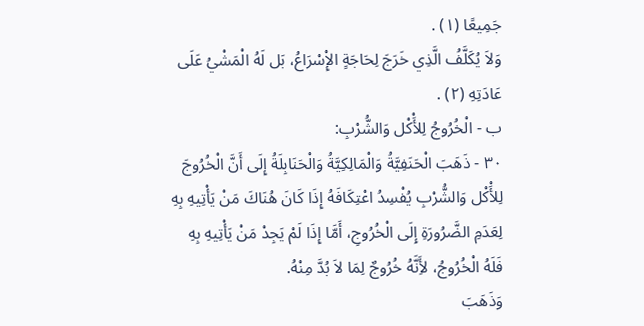جَمِيعًا (١) .
وَلاَ يُكَلَّفُ الَّذِي خَرَجَ لِحَاجَةٍ الإِْسْرَاعُ، بَل لَهُ الْمَشْيُ عَلَى عَادَتِهِ (٢) .
ب - الْخُرُوجُ لِلأَْكْل وَالشُّرْبِ:
٣٠ - ذَهَبَ الْحَنَفِيَّةُ وَالْمَالِكِيَّةُ وَالْحَنَابِلَةُ إِلَى أَنَّ الْخُرُوجَ لِلأَْكْل وَالشُّرْبِ يُفْسِدُ اعْتِكَافَهُ إِذَا كَانَ هُنَاكَ مَنْ يَأْتِيهِ بِهِ لِعَدَمِ الضَّرُورَةِ إِلَى الْخُرُوجِ، أَمَّا إِذَا لَمْ يَجِدْ مَنْ يَأْتِيهِ بِهِ فَلَهُ الْخُرُوجُ، لأَِنَّهُ خُرُوجٌ لِمَا لاَ بُدَّ مِنْهُ.
وَذَهَبَ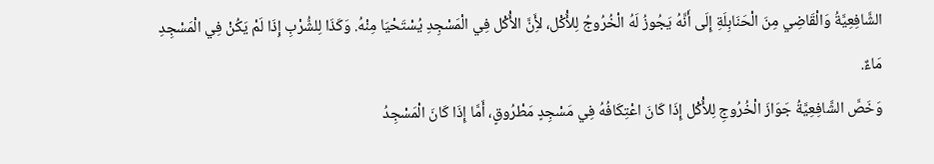الشَّافِعِيَّةُ وَالْقَاضِي مِنَ الْحَنَابِلَةِ إِلَى أَنَّهُ يَجُوزُ لَهُ الْخُرُوجُ لِلأَْكْل، لأَِنَّ الأَْكْل فِي الْمَسْجِدِ يُسْتَحْيَا مِنْهُ. وَكَذَا لِلشُّرْبِ إِذَا لَمْ يَكُنْ فِي الْمَسْجِدِ مَاءٌ.
وَخَصَّ الشَّافِعِيَّةُ جَوَازَ الْخُرُوجِ لِلأَْكْل إِذَا كَانَ اعْتِكَافُهُ فِي مَسْجِدٍ مَطْرُوقٍ، أَمَّا إِذَا كَانَ الْمَسْجِدُ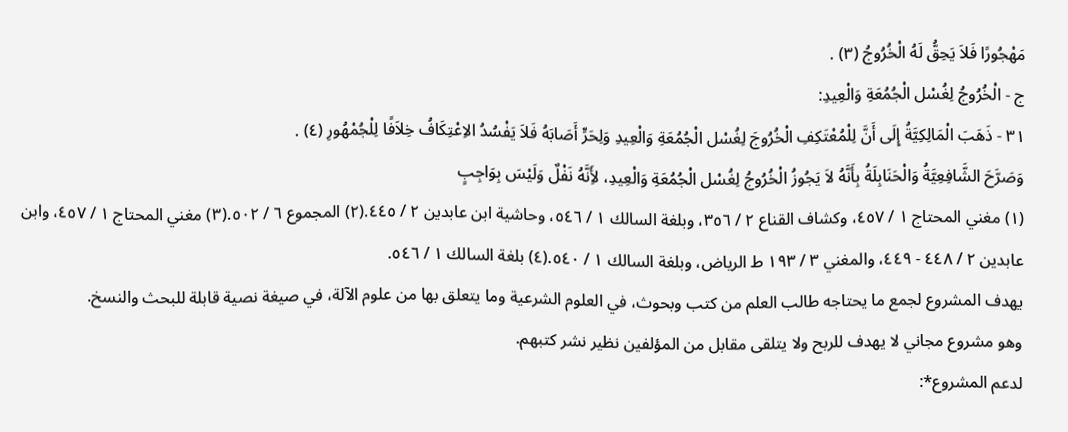مَهْجُورًا فَلاَ يَحِقُّ لَهُ الْخُرُوجُ (٣) .
ج - الْخُرُوجُ لِغُسْل الْجُمُعَةِ وَالْعِيدِ:
٣١ - ذَهَبَ الْمَالِكِيَّةُ إِلَى أَنَّ لِلْمُعْتَكِفِ الْخُرُوجَ لِغُسْل الْجُمُعَةِ وَالْعِيدِ وَلِحَرٍّ أَصَابَهُ فَلاَ يَفْسُدُ الاِعْتِكَافُ خِلاَفًا لِلْجُمْهُورِ (٤) .
وَصَرَّحَ الشَّافِعِيَّةُ وَالْحَنَابِلَةُ بِأَنَّهُ لاَ يَجُوزُ الْخُرُوجُ لِغُسْل الْجُمُعَةِ وَالْعِيدِ، لأَِنَّهُ نَفْلٌ وَلَيْسَ بِوَاجِبٍ
(١) مغني المحتاج ١ / ٤٥٧، وكشاف القناع ٢ / ٣٥٦، وبلغة السالك ١ / ٥٤٦، وحاشية ابن عابدين ٢ / ٤٤٥.(٢) المجموع ٦ / ٥٠٢.(٣) مغني المحتاج ١ / ٤٥٧، وابن عابدين ٢ / ٤٤٨ - ٤٤٩، والمغني ٣ / ١٩٣ ط الرياض، وبلغة السالك ١ / ٥٤٠.(٤) بلغة السالك ١ / ٥٤٦.
يهدف المشروع لجمع ما يحتاجه طالب العلم من كتب وبحوث، في العلوم الشرعية وما يتعلق بها من علوم الآلة، في صيغة نصية قابلة للبحث والنسخ.
وهو مشروع مجاني لا يهدف للربح ولا يتلقى مقابل من المؤلفين نظير نشر كتبهم.
لدعم المشروع*: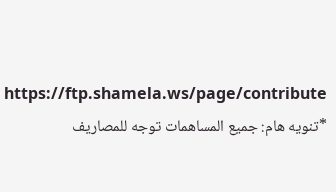https://ftp.shamela.ws/page/contribute
*تنويه هام: جميع المساهمات توجه للمصاريف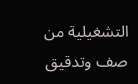التشغيلية من صف وتدقيق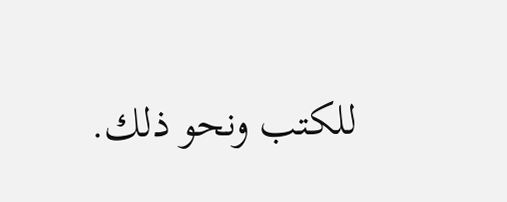للكتب ونحو ذلك.